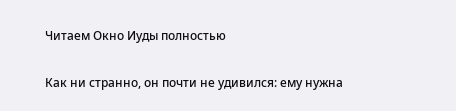Читаем Окно Иуды полностью

Как ни странно, он почти не удивился: ему нужна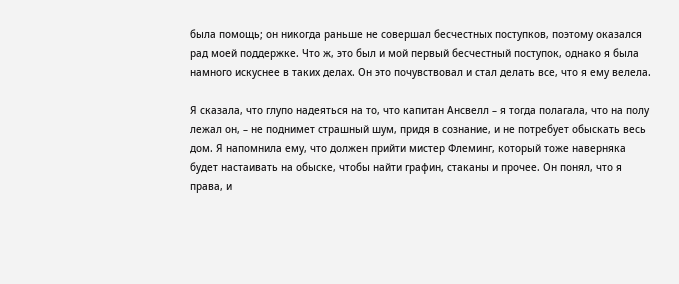была помощь; он никогда раньше не совершал бесчестных поступков, поэтому оказался рад моей поддержке. Что ж, это был и мой первый бесчестный поступок, однако я была намного искуснее в таких делах. Он это почувствовал и стал делать все, что я ему велела.

Я сказала, что глупо надеяться на то, что капитан Ансвелл – я тогда полагала, что на полу лежал он, – не поднимет страшный шум, придя в сознание, и не потребует обыскать весь дом. Я напомнила ему, что должен прийти мистер Флеминг, который тоже наверняка будет настаивать на обыске, чтобы найти графин, стаканы и прочее. Он понял, что я права, и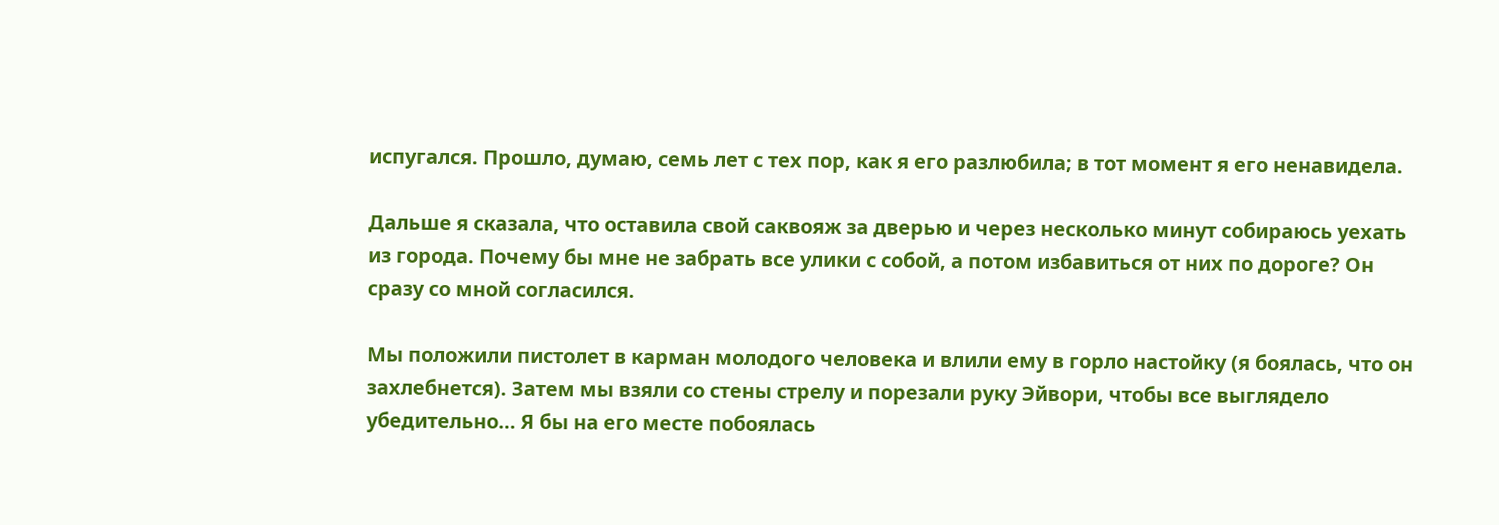испугался. Прошло, думаю, семь лет с тех пор, как я его разлюбила; в тот момент я его ненавидела.

Дальше я сказала, что оставила свой саквояж за дверью и через несколько минут собираюсь уехать из города. Почему бы мне не забрать все улики с собой, а потом избавиться от них по дороге? Он сразу со мной согласился.

Мы положили пистолет в карман молодого человека и влили ему в горло настойку (я боялась, что он захлебнется). Затем мы взяли со стены стрелу и порезали руку Эйвори, чтобы все выглядело убедительно… Я бы на его месте побоялась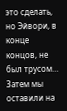это сделать, но Эйвори, в конце концов, не был трусом… Затем мы оставили на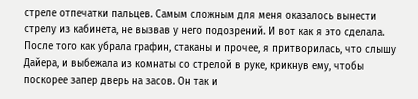стреле отпечатки пальцев. Самым сложным для меня оказалось вынести стрелу из кабинета, не вызвав у него подозрений. И вот как я это сделала. После того как убрала графин, стаканы и прочее, я притворилась, что слышу Дайера, и выбежала из комнаты со стрелой в руке, крикнув ему, чтобы поскорее запер дверь на засов. Он так и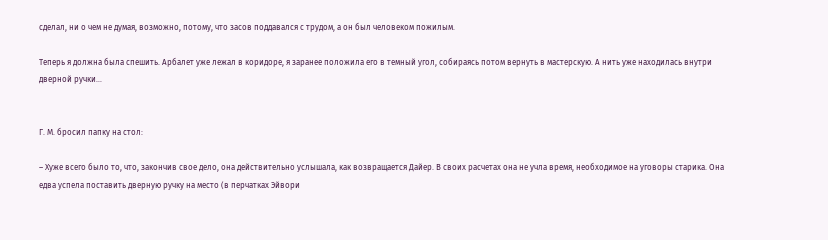сделал, ни о чем не думая, возможно, потому, что засов поддавался с трудом, а он был человеком пожилым.

Теперь я должна была спешить. Арбалет уже лежал в коридоре, я заранее положила его в темный угол, собираясь потом вернуть в мастерскую. А нить уже находилась внутри дверной ручки…


Г. М. бросил папку на стол:

– Хуже всего было то, что, закончив свое дело, она действительно услышала, как возвращается Дайер. В своих расчетах она не учла время, необходимое на уговоры старика. Она едва успела поставить дверную ручку на место (в перчатках Эйвори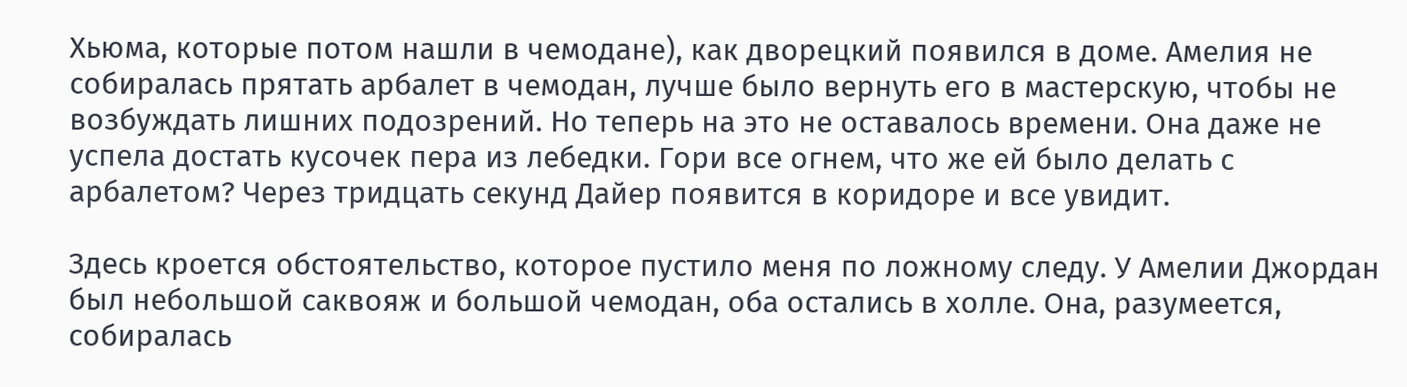Хьюма, которые потом нашли в чемодане), как дворецкий появился в доме. Амелия не собиралась прятать арбалет в чемодан, лучше было вернуть его в мастерскую, чтобы не возбуждать лишних подозрений. Но теперь на это не оставалось времени. Она даже не успела достать кусочек пера из лебедки. Гори все огнем, что же ей было делать с арбалетом? Через тридцать секунд Дайер появится в коридоре и все увидит.

Здесь кроется обстоятельство, которое пустило меня по ложному следу. У Амелии Джордан был небольшой саквояж и большой чемодан, оба остались в холле. Она, разумеется, собиралась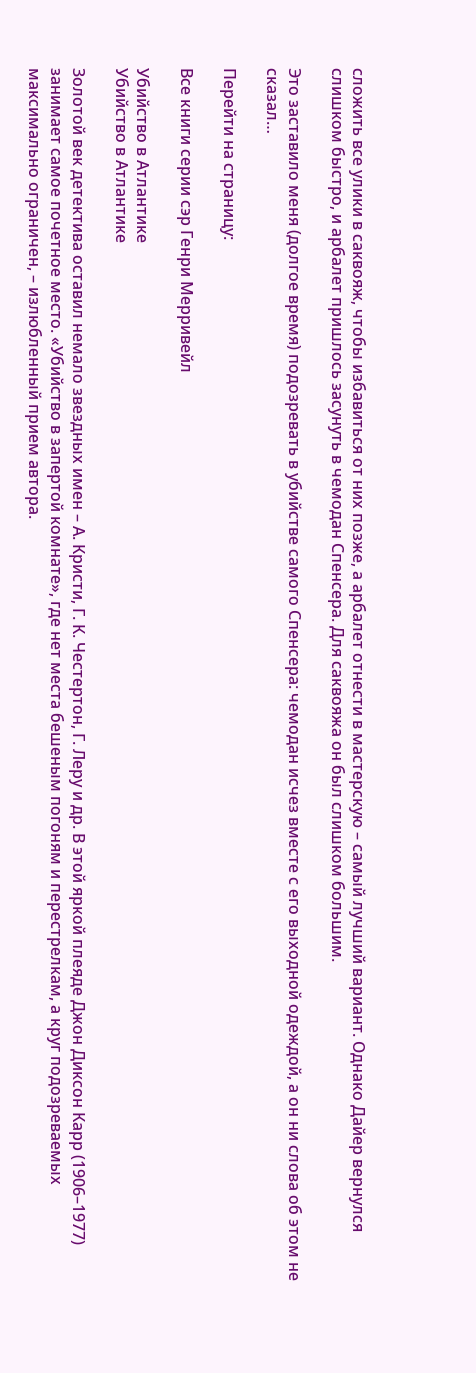сложить все улики в саквояж, чтобы избавиться от них позже, а арбалет отнести в мастерскую – самый лучший вариант. Однако Дайер вернулся слишком быстро, и арбалет пришлось засунуть в чемодан Спенсера. Для саквояжа он был слишком большим.

Это заставило меня (долгое время) подозревать в убийстве самого Спенсера: чемодан исчез вместе с его выходной одеждой, а он ни слова об этом не сказал…

Перейти на страницу:

Все книги серии сэр Генри Мерривейл

Убийство в Атлантике
Убийство в Атлантике

Золотой век детектива оставил немало звездных имен – А. Кристи, Г. К. Честертон, Г. Леру и др. В этой яркой плеяде Джон Диксон Карр (1906–1977) занимает самое почетное место. «Убийство в запертой комнате», где нет места бешеным погоням и перестрелкам, а круг подозреваемых максимально ограничен, – излюбленный прием автора.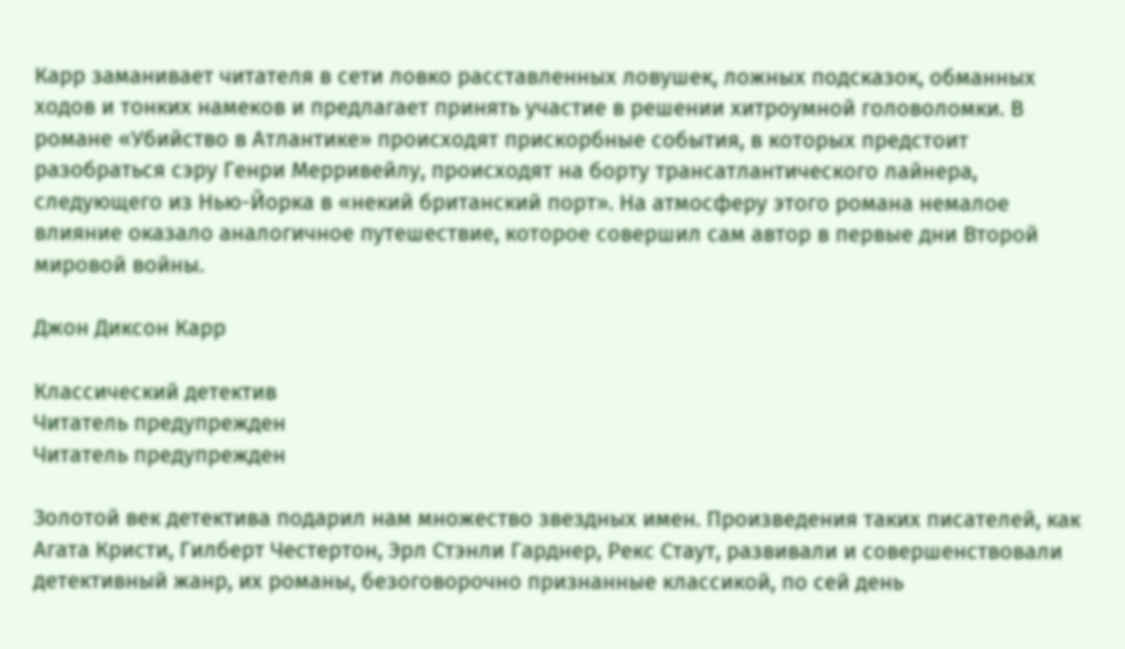Карр заманивает читателя в сети ловко расставленных ловушек, ложных подсказок, обманных ходов и тонких намеков и предлагает принять участие в решении хитроумной головоломки. В романе «Убийство в Атлантике» происходят прискорбные события, в которых предстоит разобраться сэру Генри Мерривейлу, происходят на борту трансатлантического лайнера, следующего из Нью-Йорка в «некий британский порт». На атмосферу этого романа немалое влияние оказало аналогичное путешествие, которое совершил сам автор в первые дни Второй мировой войны.

Джон Диксон Карр

Классический детектив
Читатель предупрежден
Читатель предупрежден

Золотой век детектива подарил нам множество звездных имен. Произведения таких писателей, как Агата Кристи, Гилберт Честертон, Эрл Стэнли Гарднер, Рекс Стаут, развивали и совершенствовали детективный жанр, их романы, безоговорочно признанные классикой, по сей день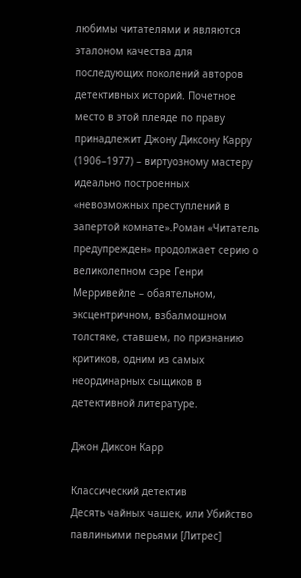любимы читателями и являются эталоном качества для последующих поколений авторов детективных историй. Почетное место в этой плеяде по праву принадлежит Джону Диксону Карру (1906–1977) – виртуозному мастеру идеально построенных «невозможных преступлений в запертой комнате».Роман «Читатель предупрежден» продолжает серию о великолепном сэре Генри Мерривейле – обаятельном, эксцентричном, взбалмошном толстяке, ставшем, по признанию критиков, одним из самых неординарных сыщиков в детективной литературе.

Джон Диксон Карр

Классический детектив
Десять чайных чашек, или Убийство павлиньими перьями [Литрес]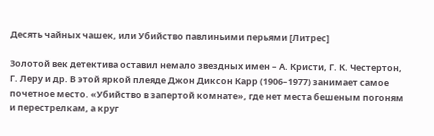Десять чайных чашек, или Убийство павлиньими перьями [Литрес]

Золотой век детектива оставил немало звездных имен – А. Кристи, Г. К. Честертон, Г. Леру и др. В этой яркой плеяде Джон Диксон Карр (1906–1977) занимает самое почетное место. «Убийство в запертой комнате», где нет места бешеным погоням и перестрелкам, а круг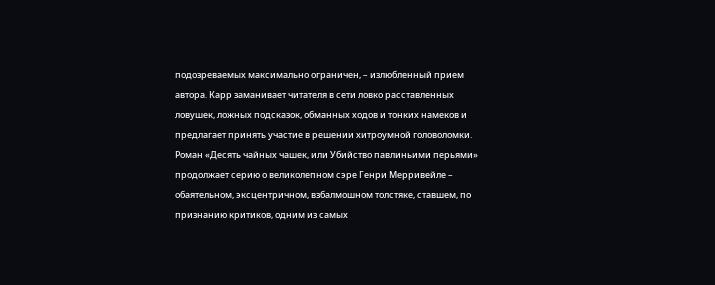подозреваемых максимально ограничен, – излюбленный прием автора. Карр заманивает читателя в сети ловко расставленных ловушек, ложных подсказок, обманных ходов и тонких намеков и предлагает принять участие в решении хитроумной головоломки. Роман «Десять чайных чашек, или Убийство павлиньими перьями» продолжает серию о великолепном сэре Генри Мерривейле – обаятельном, эксцентричном, взбалмошном толстяке, ставшем, по признанию критиков, одним из самых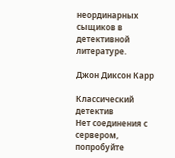неординарных сыщиков в детективной литературе.

Джон Диксон Карр

Классический детектив
Нет соединения с сервером, попробуйте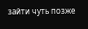зайти чуть позже